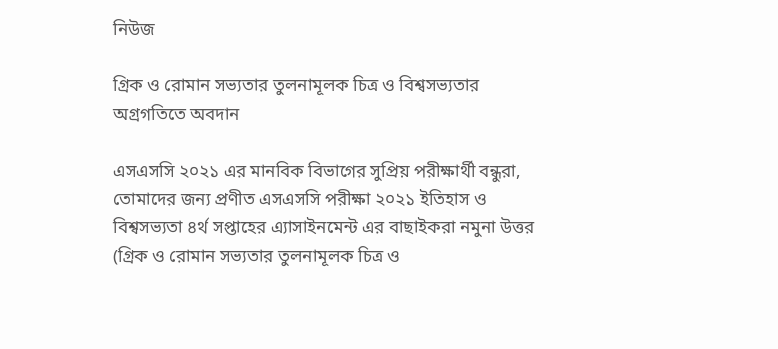নিউজ

গ্রিক ও রোমান সভ্যতার তুলনামূলক চিত্র ও বিশ্বসভ্যতার অগ্রগতিতে অবদান

এসএসসি ২০২১ এর মানবিক বিভাগের সুপ্রিয় পরীক্ষার্থী বন্ধুরা, তোমাদের জন্য প্রণীত এসএসসি পরীক্ষা ২০২১ ইতিহাস ও বিশ্বসভ্যতা ৪র্থ সপ্তাহের এ্যাসাইনমেন্ট এর বাছাইকরা নমুনা উত্তর (গ্রিক ও রোমান সভ্যতার তুলনামূলক চিত্র ও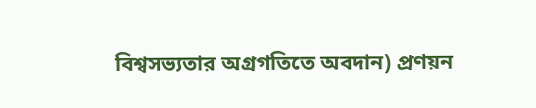বিশ্বসভ্যতার অগ্রগতিতে অবদান) প্রণয়ন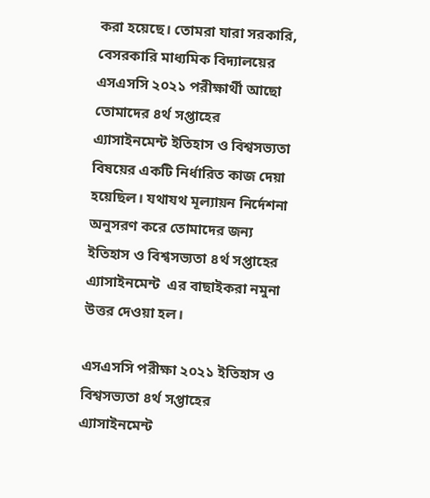করা হয়েছে। তোমরা যারা সরকারি, বেসরকারি মাধ্যমিক বিদ্যালয়ের এসএসসি ২০২১ পরীক্ষার্থী আছো তোমাদের ৪র্থ সপ্তাহের এ্যাসাইনমেন্ট ইতিহাস ও বিশ্বসভ্যতা বিষয়ের একটি নির্ধারিত কাজ দেয়া হয়েছিল। যথাযথ মূল্যায়ন নির্দেশনা অনুসরণ করে তোমাদের জন্য ইতিহাস ও বিশ্বসভ্যতা ৪র্থ সপ্তাহের এ্যাসাইনমেন্ট  এর বাছাইকরা নমুনা উত্তর দেওয়া হল।

এসএসসি পরীক্ষা ২০২১ ইতিহাস ও বিশ্বসভ্যতা ৪র্থ সপ্তাহের এ্যাসাইনমেন্ট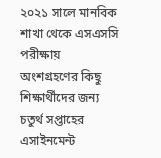২০২১ সালে মানবিক শাখা থেকে এসএসসি পরীক্ষায় অংশগ্রহণের কিছু শিক্ষার্থীদের জন্য চতুর্থ সপ্তাহের এসাইনমেন্ট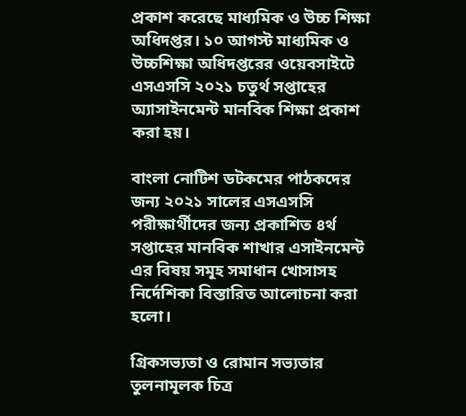প্রকাশ করেছে মাধ্যমিক ও উচ্চ শিক্ষা অধিদপ্তর। ১০ আগস্ট মাধ্যমিক ও উচ্চশিক্ষা অধিদপ্তরের ওয়েবসাইটে এসএসসি ২০২১ চতুর্থ সপ্তাহের অ্যাসাইনমেন্ট মানবিক শিক্ষা প্রকাশ করা হয়।

বাংলা নোটিশ ডটকমের পাঠকদের জন্য ২০২১ সালের এসএসসি পরীক্ষার্থীদের জন্য প্রকাশিত ৪র্থ সপ্তাহের মানবিক শাখার এসাইনমেন্ট এর বিষয় সমূহ সমাধান খোসাসহ নির্দেশিকা বিস্তারিত আলোচনা করা হলো।

গ্রিকসভ্যতা ও রোমান সভ্যতার তুলনামূলক চিত্র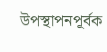উপস্থাপনপূর্বক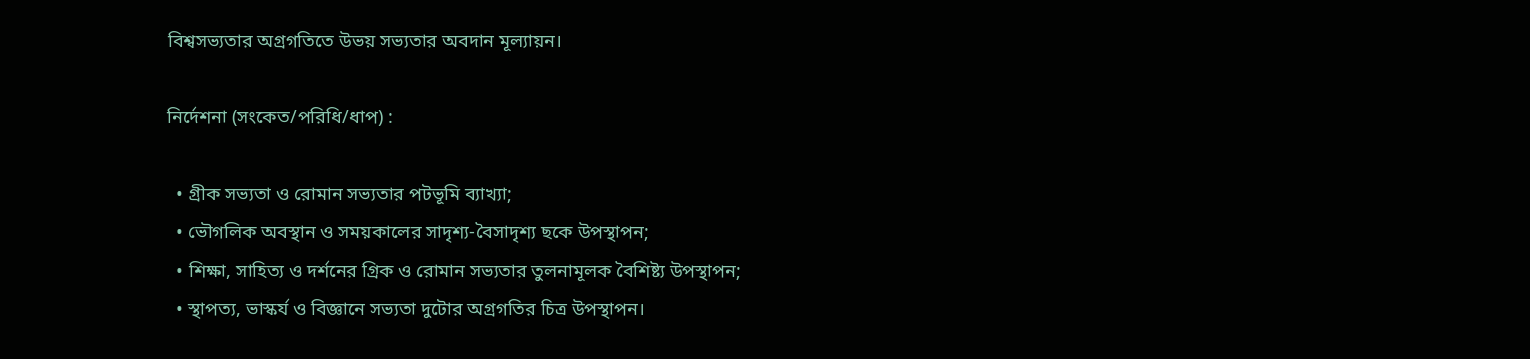বিশ্বসভ্যতার অগ্রগতিতে উভয় সভ্যতার অবদান মূল্যায়ন।

নির্দেশনা (সংকেত/পরিধি/ধাপ) :

  • গ্রীক সভ্যতা ও রোমান সভ্যতার পটভূমি ব্যাখ্যা;
  • ভৌগলিক অবস্থান ও সময়কালের সাদৃশ্য-বৈসাদৃশ্য ছকে উপস্থাপন;
  • শিক্ষা, সাহিত্য ও দর্শনের গ্রিক ও রোমান সভ্যতার তুলনামূলক বৈশিষ্ট্য উপস্থাপন;
  • স্থাপত্য, ভাস্কর্য ও বিজ্ঞানে সভ্যতা দুটোর অগ্রগতির চিত্র উপস্থাপন।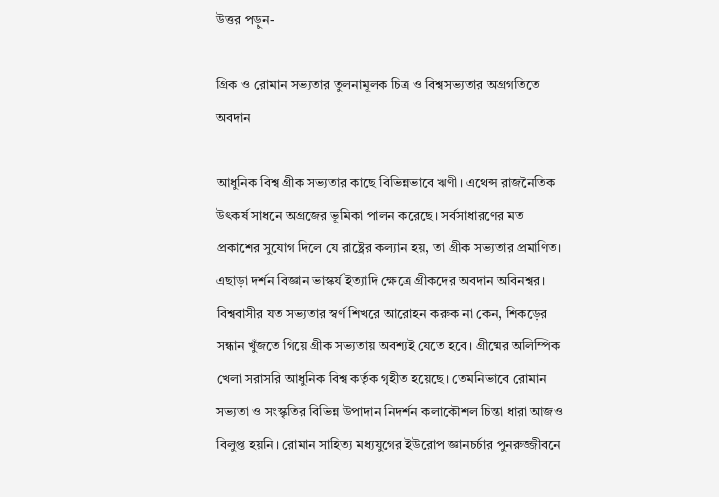উত্তর পড়ুন-

গ্রিক ও রোমান সভ্যতার তুলনামূলক চিত্র ও বিশ্বসভ্যতার অগ্রগতিতে অবদান

আধুনিক বিশ্ব গ্রীক সভ্যতার কাছে বিভিন্নভাবে ঋণী। এথেন্স রাজনৈতিক উৎকর্ষ সাধনে অগ্রজের ভূমিকা পালন করেছে। সর্বসাধারণের মত প্রকাশের সুযোগ দিলে যে রাষ্ট্রের কল্যান হয়, তা গ্রীক সভ্যতার প্রমাণিত। এছাড়া দর্শন বিজ্ঞান ভাস্কর্য ইত্যাদি ক্ষেত্রে গ্রীকদের অবদান অবিনশ্বর। বিশ্ববাসীর যত সভ্যতার স্বর্ণ শিখরে আরোহন করুক না কেন, শিকড়ের সন্ধান খুঁজতে গিয়ে গ্রীক সভ্যতায় অবশ্যই যেতে হবে। গ্রীষ্মের অলিম্পিক খেলা সরাসরি আধুনিক বিশ্ব কর্তৃক গৃহীত হয়েছে। তেমনিভাবে রোমান সভ্যতা ও সংস্কৃতির বিভিন্ন উপাদান নিদর্শন কলাকৌশল চিন্তা ধারা আজও বিলুপ্ত হয়নি। রোমান সাহিত্য মধ্যযুগের ইউরোপ জ্ঞানচর্চার পুনরুজ্জীবনে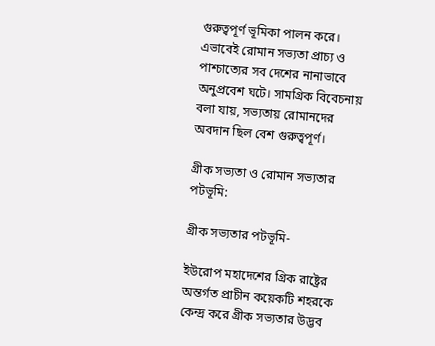গুরুত্বপূর্ণ ভূমিকা পালন করে। এভাবেই রোমান সভ্যতা প্রাচ্য ও পাশ্চাত্যের সব দেশের নানাভাবে অনুপ্রবেশ ঘটে। সামগ্রিক বিবেচনায় বলা যায়, সভ্যতায় রোমানদের অবদান ছিল বেশ গুরুত্বপূর্ণ।

গ্রীক সভ্যতা ও রোমান সভ্যতার পটভূমি:

গ্রীক সভ্যতার পটভূমি-

ইউরোপ মহাদেশের গ্রিক রাষ্ট্রের অন্তর্গত প্রাচীন কয়েকটি শহরকে কেন্দ্র করে গ্রীক সভ্যতার উদ্ভব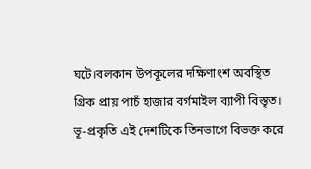ঘটে।বলকান উপকূলের দক্ষিণাংশ অবস্থিত গ্রিক প্রায় পাচঁ হাজার বর্গমাইল ব্যাপী বিস্তৃত। ভূ-প্রকৃতি এই দেশটিকে তিনভাগে বিভক্ত করে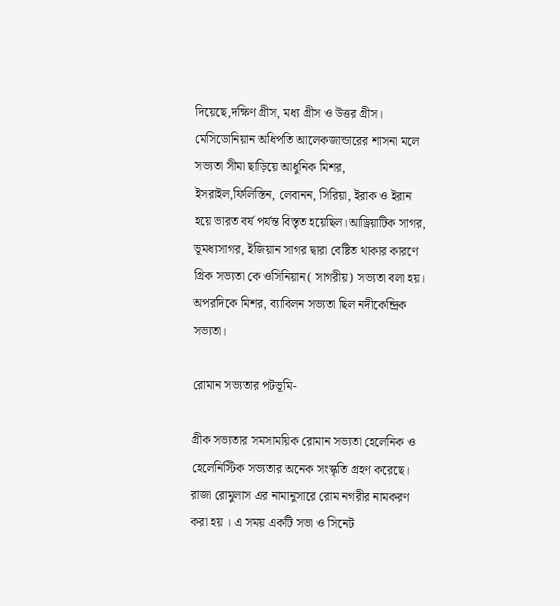দিয়েছে,দক্ষিণ গ্রীস, মধ্য গ্রীস ও উত্তর গ্রীস। মেসিডোনিয়ান অধিপতি আলেকজান্ডারের শাসনা মলে সভ্যতা সীমা ছাড়িয়ে আধুনিক মিশর, ইসরাইল,ফিলিস্তিন, লেবানন, সিরিয়া, ইরাক ও ইরান হয়ে ভারত বর্ষ পর্যন্ত বিস্তৃত হয়েছিল।আড্রিয়াটিক সাগর, ভূমধ্যসাগর, ইজিয়ান সাগর দ্বারা বেষ্টিত থাকার কারণে গ্রিক সভ্যতা কে ওসিনিয়ান( সাগরীয়) সভ্যতা বলা হয়। অপরদিকে মিশর, ব্যাবিলন সভ্যতা ছিল নদীকেন্দ্রিক সভ্যতা।

রোমান সভ্যতার পটভূমি-

গ্রীক সভ্যতার সমসাময়িক রোমান সভ্যতা হেলেনিক ও হেলেনিস্টিক সভ্যতার অনেক সংস্কৃতি গ্রহণ করেছে। রাজা রোমুলাস এর নামানুসারে রোম নগরীর নামকরণ করা হয় । এ সময় একটি সভা ও সিনেট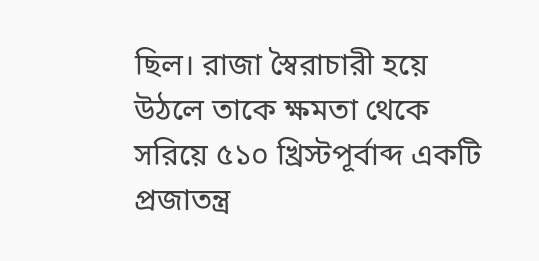ছিল। রাজা স্বৈরাচারী হয়ে উঠলে তাকে ক্ষমতা থেকে সরিয়ে ৫১০ খ্রিস্টপূর্বাব্দ একটি প্রজাতন্ত্র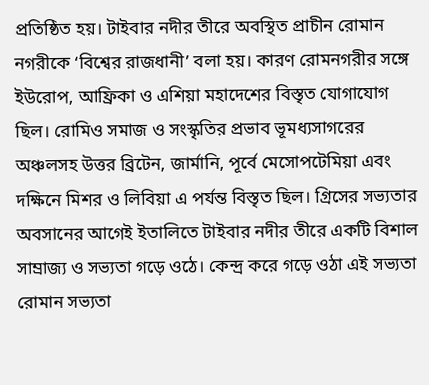প্রতিষ্ঠিত হয়। টাইবার নদীর তীরে অবস্থিত প্রাচীন রোমান নগরীকে ‘বিশ্বের রাজধানী’ বলা হয়। কারণ রোমনগরীর সঙ্গে ইউরোপ, আফ্রিকা ও এশিয়া মহাদেশের বিস্তৃত যোগাযোগ ছিল। রোমিও সমাজ ও সংস্কৃতির প্রভাব ভূমধ্যসাগরের অঞ্চলসহ উত্তর ব্রিটেন, জার্মানি, পূর্বে মেসোপটেমিয়া এবং দক্ষিনে মিশর ও লিবিয়া এ পর্যন্ত বিস্তৃত ছিল। গ্রিসের সভ্যতার অবসানের আগেই ইতালিতে টাইবার নদীর তীরে একটি বিশাল সাম্রাজ্য ও সভ্যতা গড়ে ওঠে। কেন্দ্র করে গড়ে ওঠা এই সভ্যতা রোমান সভ্যতা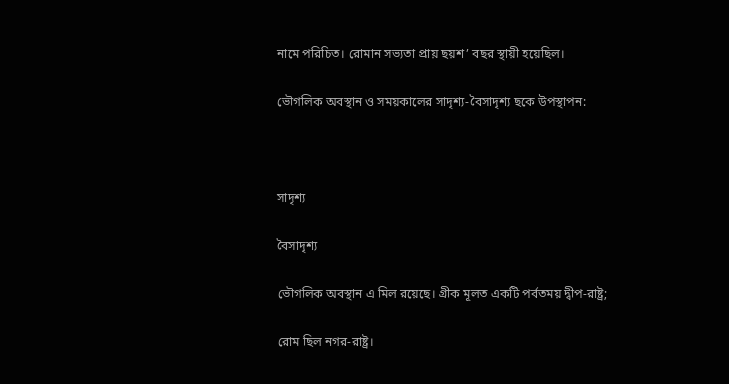নামে পরিচিত। রোমান সভ্যতা প্রায় ছয়শ’ বছর স্থায়ী হয়েছিল।

ভৌগলিক অবস্থান ও সময়কালের সাদৃশ্য-বৈসাদৃশ্য ছকে উপস্থাপন:



সাদৃশ্য

বৈসাদৃশ্য

ভৌগলিক অবস্থান এ মিল রয়েছে। গ্রীক মূলত একটি পর্বতময় দ্বীপ-রাষ্ট্র;

রোম ছিল নগর-রাষ্ট্র।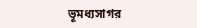ভূমধ্যসাগর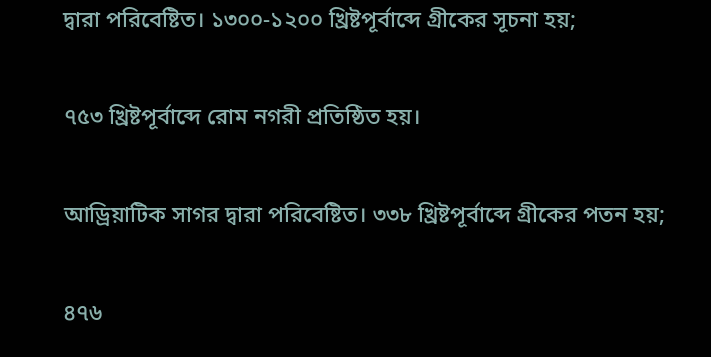দ্বারা পরিবেষ্টিত। ১৩০০-১২০০ খ্রিষ্টপূর্বাব্দে গ্রীকের সূচনা হয়;

৭৫৩ খ্রিষ্টপূর্বাব্দে রোম নগরী প্রতিষ্ঠিত হয়।

আড্রিয়াটিক সাগর দ্বারা পরিবেষ্টিত। ৩৩৮ খ্রিষ্টপূর্বাব্দে গ্রীকের পতন হয়;

৪৭৬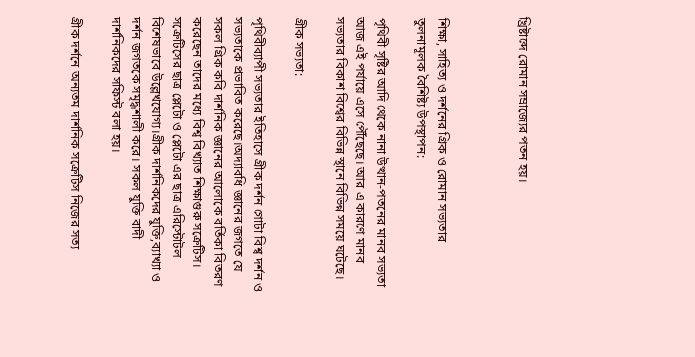খ্রিষ্টাব্দে রোমান সম্রাজ্যের পতন হয়।



শিক্ষা, সাহিত্য ও দর্শনের গ্রিক ও রোমান সভ্যতার তুলনামূলক বৈশিষ্ট্য উপস্থাপন:

পৃথিবী সৃষ্টির আদি থেকে নানা উত্থান-পতনের মানব সভ্যতা আজ এই পর্যায়ে এসে পৌঁছেছে। আর এ কারণে মানব সভ্যতার বিকাশ বিশ্বের বিভিন্ন স্থানে বিভিন্ন সময়ে ঘটেছে।

গ্রীক সভ্যতা:

পৃথিবীব্যাপী সভ্যতার ইতিহাসে গ্রীক দর্শন গোটা বিশ্ব দর্শন ও সভ্যতাকে প্রভাবিত করেছে।অদ্যাবধি জ্ঞানের জগতে যে সকল গ্রিক কবি দার্শনিক জ্ঞানের আলোকে বর্তিকা বিতরণ করেছেন তাদের মধ্যে বিশ্ব বিখ্যাত শিক্ষাগুরু সক্রেটিস। সক্রেটিসের ছাত্র প্লেটো ও প্লেটো এর ছাত্র এরিস্টোটল বিশেষভাবে উল্লেখযোগ্য।গ্রীক দার্শনিকদের যুক্তি,ব্যাখ্যা ও দর্শন জগতকে সমৃদ্ধশালী করে। সকল যুক্তি বাদী দার্শনিকদের সফিস্ট বলা হয়।

গ্রীক দর্শনে অন্যতম দার্শনিক সক্রেটিস নিজের সত্য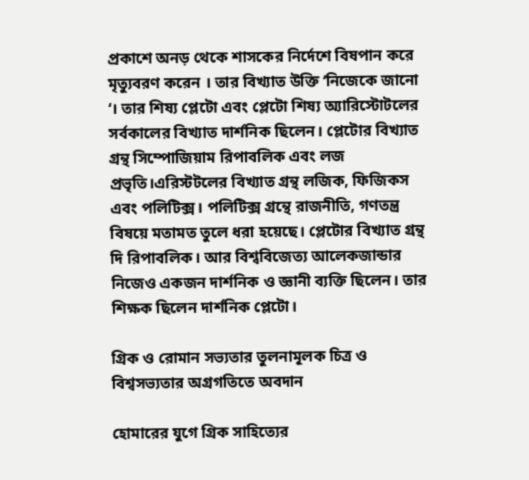প্রকাশে অনড় থেকে শাসকের নির্দেশে বিষপান করে মৃত্যুবরণ করেন । তার বিখ্যাত উক্তি ‘নিজেকে জানো ‘। তার শিষ্য প্লেটো এবং প্লেটো শিষ্য অ্যারিস্টোটলের সর্বকালের বিখ্যাত দার্শনিক ছিলেন। প্লেটোর বিখ্যাত গ্রন্থ সিম্পোজিয়াম রিপাবলিক এবং লজ প্রভৃতি।এরিস্টটলের বিখ্যাত গ্রন্থ লজিক, ফিজিকস এবং পলিটিক্স। পলিটিক্স গ্রন্থে রাজনীতি, গণতন্ত্র বিষয়ে মতামত তুলে ধরা হয়েছে। প্লেটোর বিখ্যাত গ্রন্থ দি রিপাবলিক। আর বিশ্ববিজেত্য আলেকজান্ডার নিজেও একজন দার্শনিক ও জ্ঞানী ব্যক্তি ছিলেন। তার শিক্ষক ছিলেন দার্শনিক প্লেটো।

গ্রিক ও রোমান সভ্যতার তুলনামূলক চিত্র ও বিশ্বসভ্যতার অগ্রগতিতে অবদান

হোমারের যুগে গ্রিক সাহিত্যের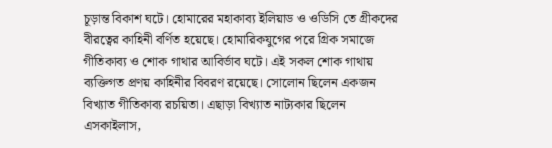চূড়ান্ত বিকাশ ঘটে। হোমারের মহাকাব্য ইলিয়াড ও ওডিসি তে গ্রীকদের বীরত্বের কাহিনী বর্ণিত হয়েছে। হোমারিকযুগের পরে গ্রিক সমাজে গীতিকাব্য ও শোক গাথার আবির্ভাব ঘটে। এই সকল শোক গাথায় ব্যক্তিগত প্রণয় কাহিনীর বিবরণ রয়েছে। সোলোন ছিলেন একজন বিখ্যাত গীতিকাব্য রচয়িতা। এছাড়া বিখ্যাত নাট্যকার ছিলেন এসকাইলাস,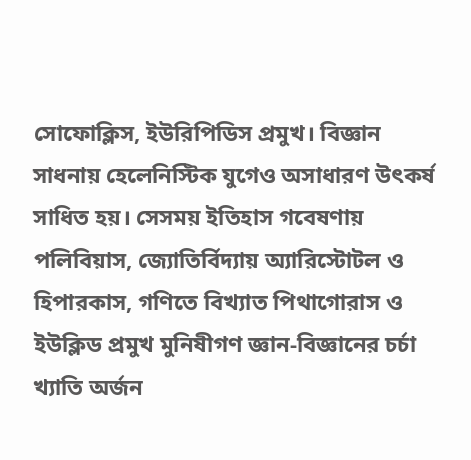সোফোক্লিস, ইউরিপিডিস প্রমুখ। বিজ্ঞান সাধনায় হেলেনিস্টিক যুগেও অসাধারণ উৎকর্ষ সাধিত হয়। সেসময় ইতিহাস গবেষণায় পলিবিয়াস, জ্যোতির্বিদ্যায় অ্যারিস্টোটল ও হিপারকাস, গণিতে বিখ্যাত পিথাগোরাস ও ইউক্লিড প্রমুখ মুনিষীগণ জ্ঞান-বিজ্ঞানের চর্চা খ্যাতি অর্জন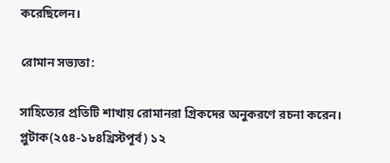করেছিলেন।

রোমান সভ্যতা:

সাহিত্যের প্রতিটি শাখায় রোমানরা গ্রিকদের অনুকরণে রচনা করেন। প্লুটাক(২৫৪-১৮৪খ্রিস্টপূর্ব) ১২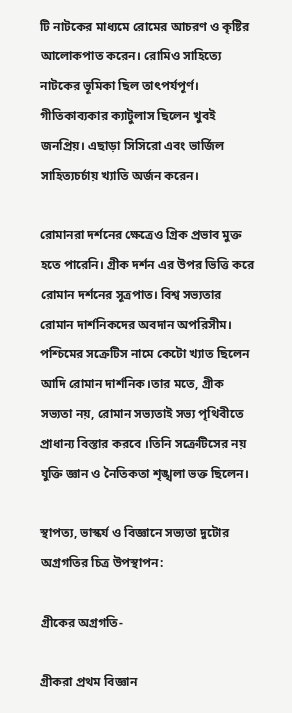টি নাটকের মাধ্যমে রোমের আচরণ ও কৃষ্টির আলোকপাত করেন। রোমিও সাহিত্যে নাটকের ভূমিকা ছিল তাৎপর্যপূর্ণ। গীতিকাব্যকার ক্যাটুলাস ছিলেন খুবই জনপ্রিয়। এছাড়া সিসিরো এবং ভার্জিল সাহিত্যচর্চায় খ্যাতি অর্জন করেন।

রোমানরা দর্শনের ক্ষেত্রেও গ্রিক প্রভাব মুক্ত হতে পারেনি। গ্রীক দর্শন এর উপর ভিত্তি করে রোমান দর্শনের সূত্রপাত। বিশ্ব সভ্যতার রোমান দার্শনিকদের অবদান অপরিসীম। পশ্চিমের সক্রেটিস নামে কেটো খ্যাত ছিলেন আদি রোমান দার্শনিক।তার মতে, গ্রীক সভ্যতা নয়, রোমান সভ্যতাই সভ্য পৃথিবীতে প্রাধান্য বিস্তার করবে ।তিনি সক্রেটিসের নয় যুক্তি জ্ঞান ও নৈতিকতা শৃঙ্খলা ভক্ত ছিলেন।

স্থাপত্য, ভাস্কর্য ও বিজ্ঞানে সভ্যতা দুটোর অগ্রগতির চিত্র উপস্থাপন:

গ্রীকের অগ্রগতি-

গ্রীকরা প্রথম বিজ্ঞান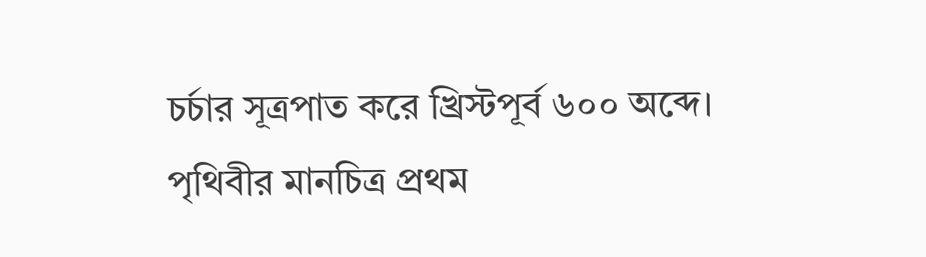চর্চার সূত্রপাত করে খ্রিস্টপূর্ব ৬০০ অব্দে।  পৃথিবীর মানচিত্র প্রথম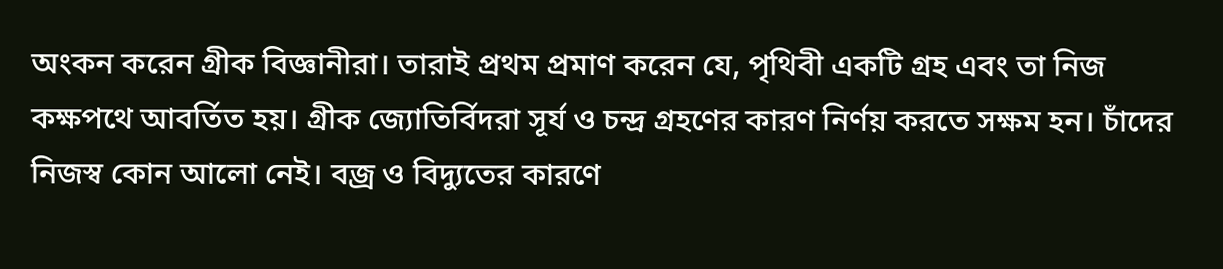অংকন করেন গ্রীক বিজ্ঞানীরা। তারাই প্রথম প্রমাণ করেন যে, পৃথিবী একটি গ্রহ এবং তা নিজ কক্ষপথে আবর্তিত হয়। গ্রীক জ্যোতির্বিদরা সূর্য ও চন্দ্র গ্রহণের কারণ নির্ণয় করতে সক্ষম হন। চাঁদের নিজস্ব কোন আলো নেই। বজ্র ও বিদ্যুতের কারণে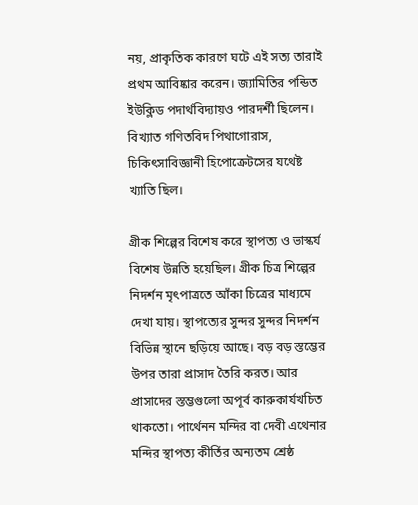নয়, প্রাকৃতিক কারণে ঘটে এই সত্য তারাই প্রথম আবিষ্কার করেন। জ্যামিতির পন্ডিত ইউক্লিড পদার্থবিদ্যায়ও পারদর্শী ছিলেন। বিখ্যাত গণিতবিদ পিথাগোরাস, চিকিৎসাবিজ্ঞানী হিপোক্রেটসের যথেষ্ট খ্যাতি ছিল।

গ্রীক শিল্পের বিশেষ করে স্থাপত্য ও ভাস্কর্য বিশেষ উন্নতি হয়েছিল। গ্রীক চিত্র শিল্পের নিদর্শন মৃৎপাত্রতে আঁকা চিত্রের মাধ্যমে দেখা যায়। স্থাপত্যের সুন্দর সুন্দর নিদর্শন বিভিন্ন স্থানে ছড়িয়ে আছে। বড় বড় স্তম্ভের উপর তারা প্রাসাদ তৈরি করত। আর প্রাসাদের স্তম্ভগুলো অপূর্ব কারুকার্যখচিত থাকতো। পার্থেনন মন্দির বা দেবী এথেনার মন্দির স্থাপত্য কীর্তির অন্যতম শ্রেষ্ঠ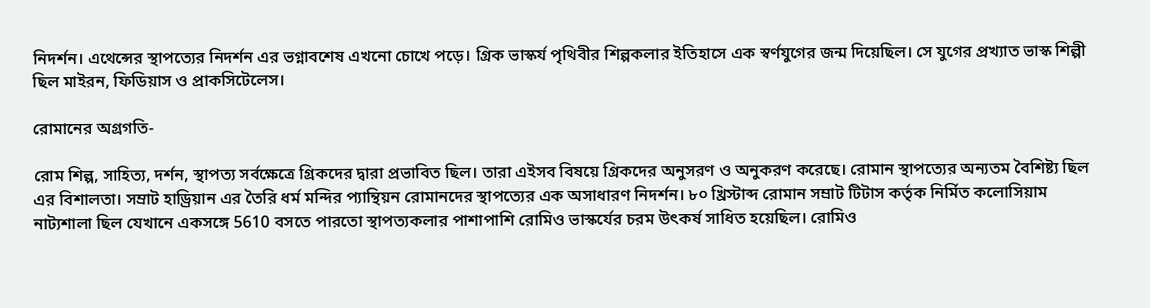নিদর্শন। এথেন্সের স্থাপত্যের নিদর্শন এর ভগ্নাবশেষ এখনো চোখে পড়ে। গ্রিক ভাস্কর্য পৃথিবীর শিল্পকলার ইতিহাসে এক স্বর্ণযুগের জন্ম দিয়েছিল। সে যুগের প্রখ্যাত ভাস্ক শিল্পী ছিল মাইরন, ফিডিয়াস ও প্রাকসিটেলেস।

রোমানের অগ্রগতি-

রোম শিল্প, সাহিত্য, দর্শন, স্থাপত্য সর্বক্ষেত্রে গ্রিকদের দ্বারা প্রভাবিত ছিল। তারা এইসব বিষয়ে গ্রিকদের অনুসরণ ও অনুকরণ করেছে। রোমান স্থাপত্যের অন্যতম বৈশিষ্ট্য ছিল এর বিশালতা। সম্রাট হাড্রিয়ান এর তৈরি ধর্ম মন্দির প্যান্থিয়ন রোমানদের স্থাপত্যের এক অসাধারণ নিদর্শন। ৮০ খ্রিস্টাব্দ রোমান সম্রাট টিটাস কর্তৃক নির্মিত কলোসিয়াম নাট্যশালা ছিল যেখানে একসঙ্গে 5610 বসতে পারতো স্থাপত্যকলার পাশাপাশি রোমিও ভাস্কর্যের চরম উৎকর্ষ সাধিত হয়েছিল। রোমিও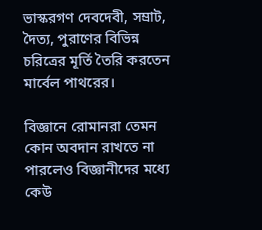ভাস্করগণ দেবদেবী, সম্রাট, দৈত্য, পুরাণের বিভিন্ন চরিত্রের মূর্তি তৈরি করতেন মার্বেল পাথরের।

বিজ্ঞানে রোমানরা তেমন কোন অবদান রাখতে না পারলেও বিজ্ঞানীদের মধ্যে কেউ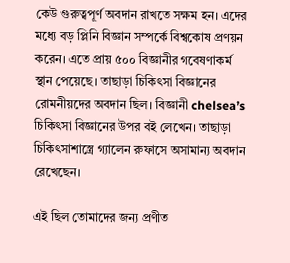কেউ গুরুত্বপূর্ণ অবদান রাখতে সক্ষম হন। এদের মধ্যে বড় প্লিনি বিজ্ঞান সম্পর্কে বিশ্বকোষ প্রণয়ন করেন। এতে প্রায় ৫০০ বিজ্ঞানীর গবেষণাকর্ম স্থান পেয়েছে। তাছাড়া চিকিৎসা বিজ্ঞানের রোমনীয়দের অবদান ছিল। বিজ্ঞানী chelsea’s চিকিৎসা বিজ্ঞানের উপর বই লেখেন। তাছাড়া চিকিৎসাশাস্ত্রে গ্যালেন রুফাসে অসামান্য অবদান রেখেছেন।

এই ছিল তোমাদের জন্য প্রণীত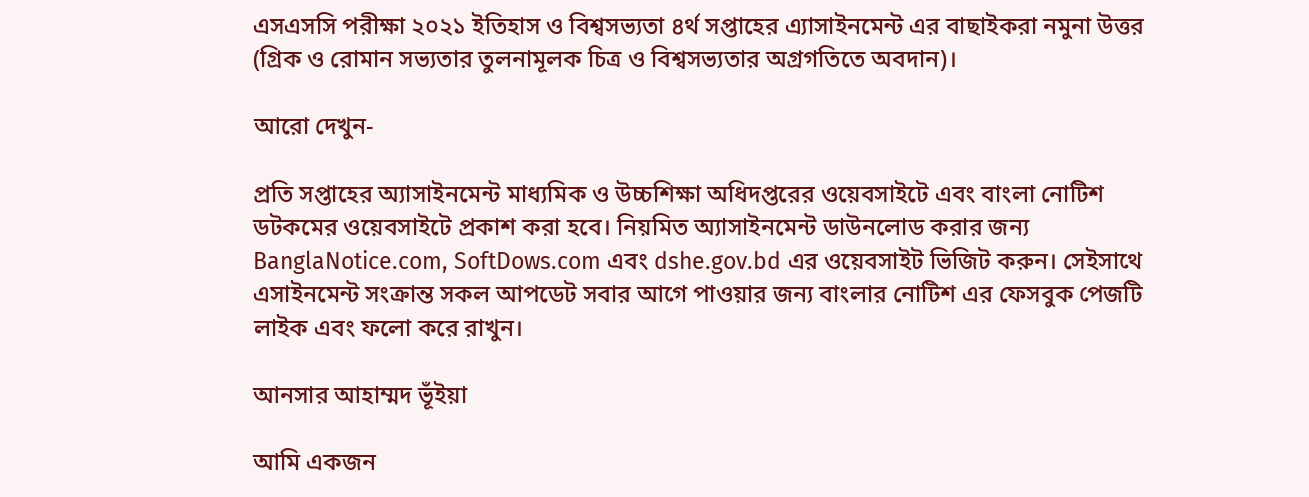এসএসসি পরীক্ষা ২০২১ ইতিহাস ও বিশ্বসভ্যতা ৪র্থ সপ্তাহের এ্যাসাইনমেন্ট এর বাছাইকরা নমুনা উত্তর (গ্রিক ও রোমান সভ্যতার তুলনামূলক চিত্র ও বিশ্বসভ্যতার অগ্রগতিতে অবদান)।

আরো দেখুন-

প্রতি সপ্তাহের অ্যাসাইনমেন্ট মাধ্যমিক ও উচ্চশিক্ষা অধিদপ্তরের ওয়েবসাইটে এবং বাংলা নোটিশ ডটকমের ওয়েবসাইটে প্রকাশ করা হবে। নিয়মিত অ্যাসাইনমেন্ট ডাউনলোড করার জন্য  BanglaNotice.com, SoftDows.com এবং dshe.gov.bd এর ওয়েবসাইট ভিজিট করুন। সেইসাথে এসাইনমেন্ট সংক্রান্ত সকল আপডেট সবার আগে পাওয়ার জন্য বাংলার নোটিশ এর ফেসবুক পেজটি লাইক এবং ফলো করে রাখুন।

আনসার আহাম্মদ ভূঁইয়া

আমি একজন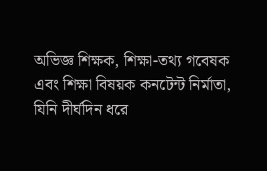অভিজ্ঞ শিক্ষক, শিক্ষা-তথ্য গবেষক এবং শিক্ষা বিষয়ক কনটেন্ট নির্মাতা, যিনি দীর্ঘদিন ধরে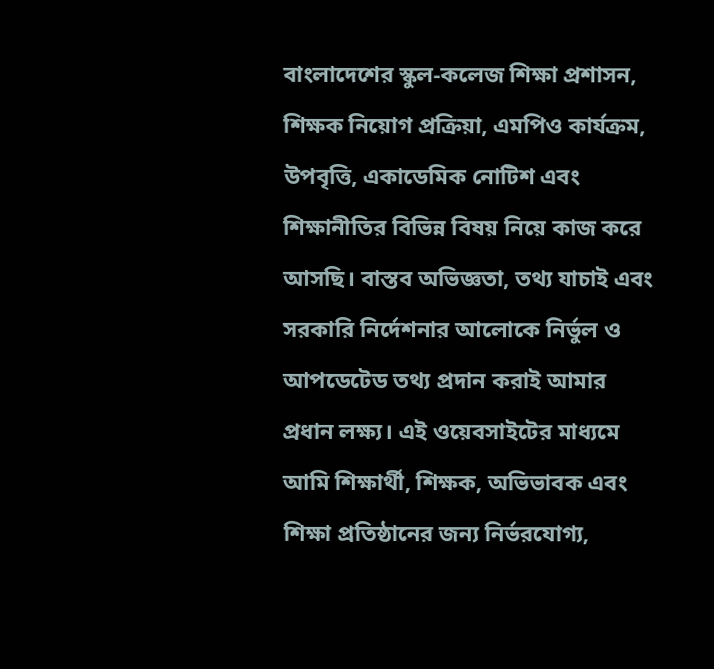বাংলাদেশের স্কুল-কলেজ শিক্ষা প্রশাসন, শিক্ষক নিয়োগ প্রক্রিয়া, এমপিও কার্যক্রম, উপবৃত্তি, একাডেমিক নোটিশ এবং শিক্ষানীতির বিভিন্ন বিষয় নিয়ে কাজ করে আসছি। বাস্তব অভিজ্ঞতা, তথ্য যাচাই এবং সরকারি নির্দেশনার আলোকে নির্ভুল ও আপডেটেড তথ্য প্রদান করাই আমার প্রধান লক্ষ্য। এই ওয়েবসাইটের মাধ্যমে আমি শিক্ষার্থী, শিক্ষক, অভিভাবক এবং শিক্ষা প্রতিষ্ঠানের জন্য নির্ভরযোগ্য,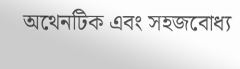অথেনটিক এবং সহজবোধ্য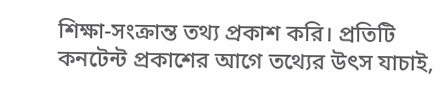শিক্ষা-সংক্রান্ত তথ্য প্রকাশ করি। প্রতিটি কনটেন্ট প্রকাশের আগে তথ্যের উৎস যাচাই,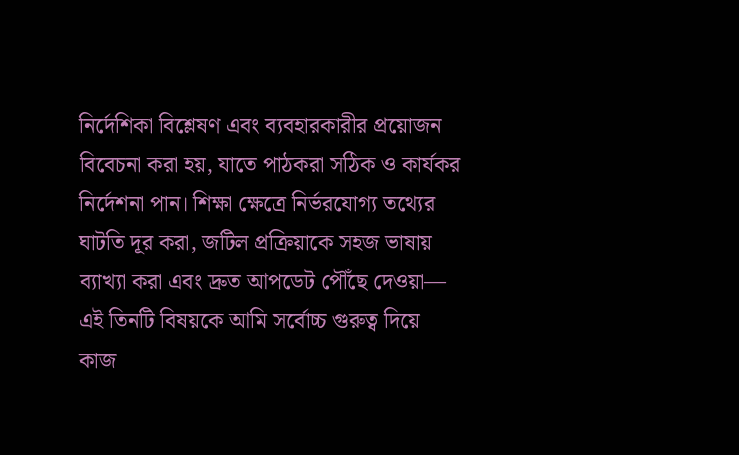নির্দেশিকা বিশ্লেষণ এবং ব্যবহারকারীর প্রয়োজন বিবেচনা করা হয়, যাতে পাঠকরা সঠিক ও কার্যকর নির্দেশনা পান। শিক্ষা ক্ষেত্রে নির্ভরযোগ্য তথ্যের ঘাটতি দূর করা, জটিল প্রক্রিয়াকে সহজ ভাষায় ব্যাখ্যা করা এবং দ্রুত আপডেট পৌঁছে দেওয়া— এই তিনটি বিষয়কে আমি সর্বোচ্চ গুরুত্ব দিয়ে কাজ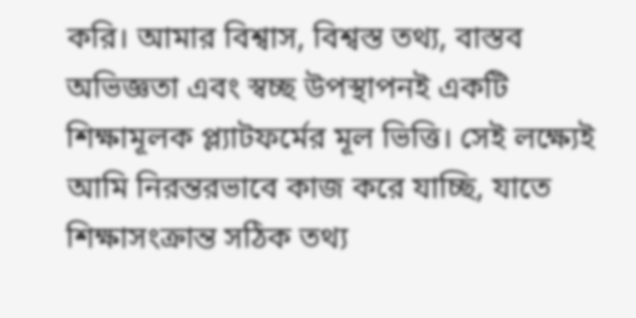করি। আমার বিশ্বাস, বিশ্বস্ত তথ্য, বাস্তব অভিজ্ঞতা এবং স্বচ্ছ উপস্থাপনই একটি শিক্ষামূলক প্ল্যাটফর্মের মূল ভিত্তি। সেই লক্ষ্যেই আমি নিরন্তরভাবে কাজ করে যাচ্ছি, যাতে শিক্ষাসংক্রান্ত সঠিক তথ্য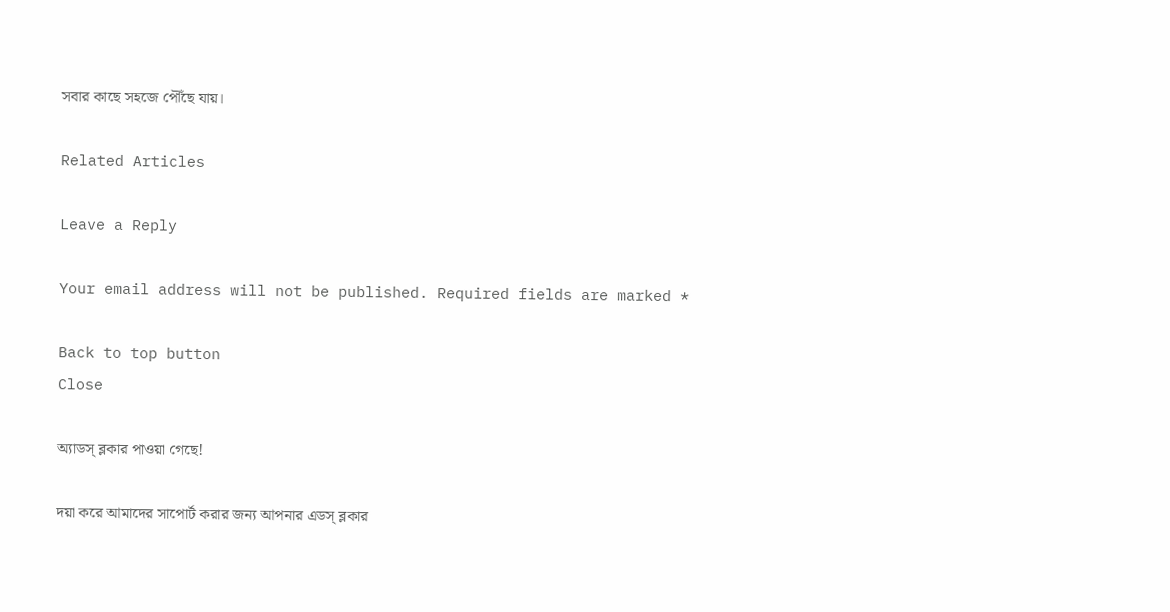সবার কাছে সহজে পৌঁছে যায়।

Related Articles

Leave a Reply

Your email address will not be published. Required fields are marked *

Back to top button
Close

অ্যাডস্ ব্লকার পাওয়া গেছে!

দয়া করে আমাদের সাপোর্ট করার জন্য আপনার এডস্ ব্লকার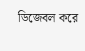ডিজেবল করে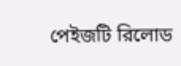পেইজটি রিলোড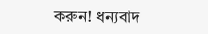করুন! ধন্যবাদ